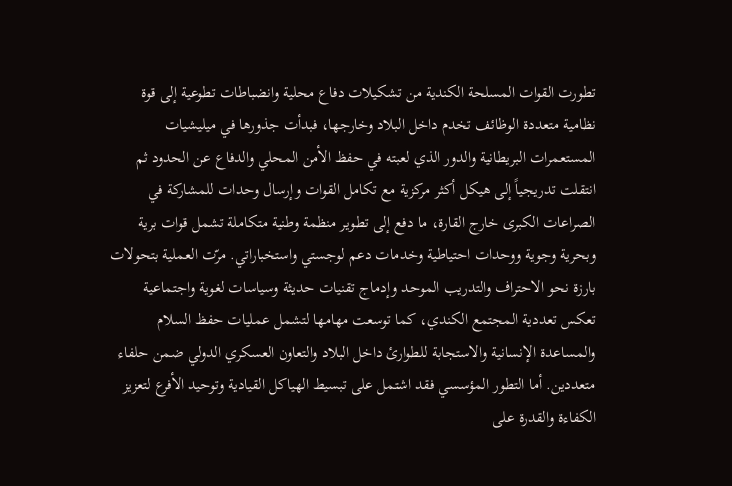تطورت القوات المسلحة الكندية من تشكيلات دفاع محلية وانضباطات تطوعية إلى قوة نظامية متعددة الوظائف تخدم داخل البلاد وخارجها، فبدأت جذورها في ميليشيات المستعمرات البريطانية والدور الذي لعبته في حفظ الأمن المحلي والدفاع عن الحدود ثم انتقلت تدريجياً إلى هيكل أكثر مركزية مع تكامل القوات وإرسال وحدات للمشاركة في الصراعات الكبرى خارج القارة، ما دفع إلى تطوير منظمة وطنية متكاملة تشمل قوات برية وبحرية وجوية ووحدات احتياطية وخدمات دعم لوجستي واستخباراتي. مرّت العملية بتحولات بارزة نحو الاحتراف والتدريب الموحد وإدماج تقنيات حديثة وسياسات لغوية واجتماعية تعكس تعددية المجتمع الكندي، كما توسعت مهامها لتشمل عمليات حفظ السلام والمساعدة الإنسانية والاستجابة للطوارئ داخل البلاد والتعاون العسكري الدولي ضمن حلفاء متعددين. أما التطور المؤسسي فقد اشتمل على تبسيط الهياكل القيادية وتوحيد الأفرع لتعزيز الكفاءة والقدرة على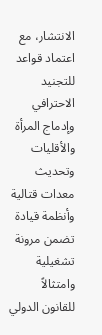الانتشار، مع اعتماد قواعد للتجنيد الاحترافي وإدماج المرأة والأقليات وتحديث معدات قتالية وأنظمة قيادة تضمن مرونة تشغيلية وامتثالاً للقانون الدولي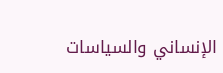الإنساني والسياسات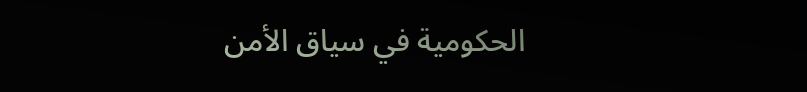الحكومية في سياق الأمن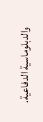والدبلوماسية الدفاعية.